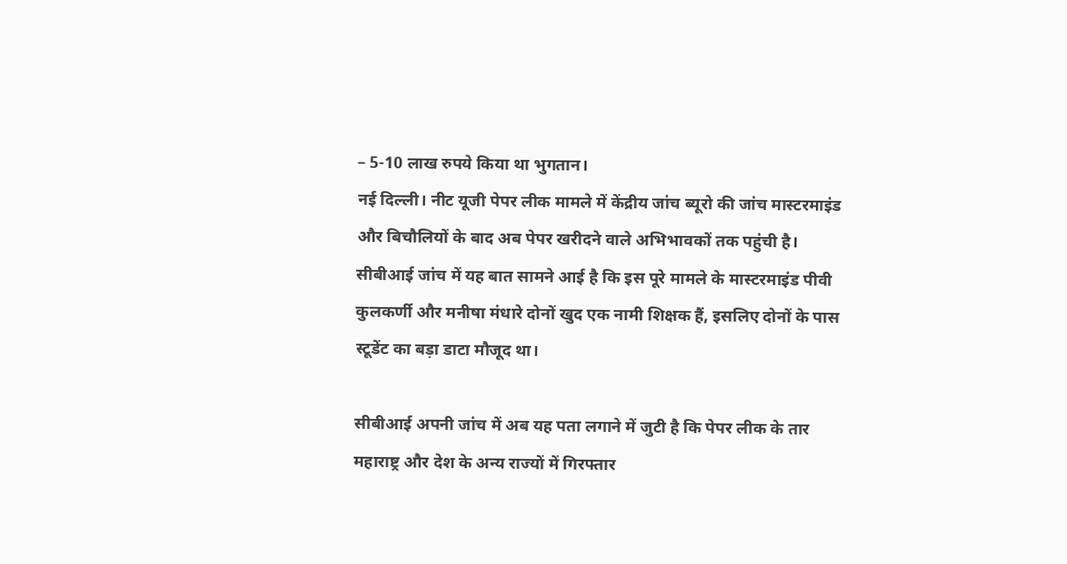– 5-10 लाख रुपये किया था भुगतान।
नई दिल्ली। नीट यूजी पेपर लीक मामले में केंद्रीय जांच ब्यूरो की जांच मास्टरमाइंड और बिचौलियों के बाद अब पेपर खरीदने वाले अभिभावकों तक पहुंची है। सीबीआई जांच में यह बात सामने आई है कि इस पूरे मामले के मास्टरमाइंड पीवी कुलकर्णी और मनीषा मंधारे दोनों खुद एक नामी शिक्षक हैं, इसलिए दोनों के पास स्टूडेंट का बड़ा डाटा मौजूद था।

सीबीआई अपनी जांच में अब यह पता लगाने में जुटी है कि पेपर लीक के तार महाराष्ट्र और देश के अन्य राज्यों में गिरफ्तार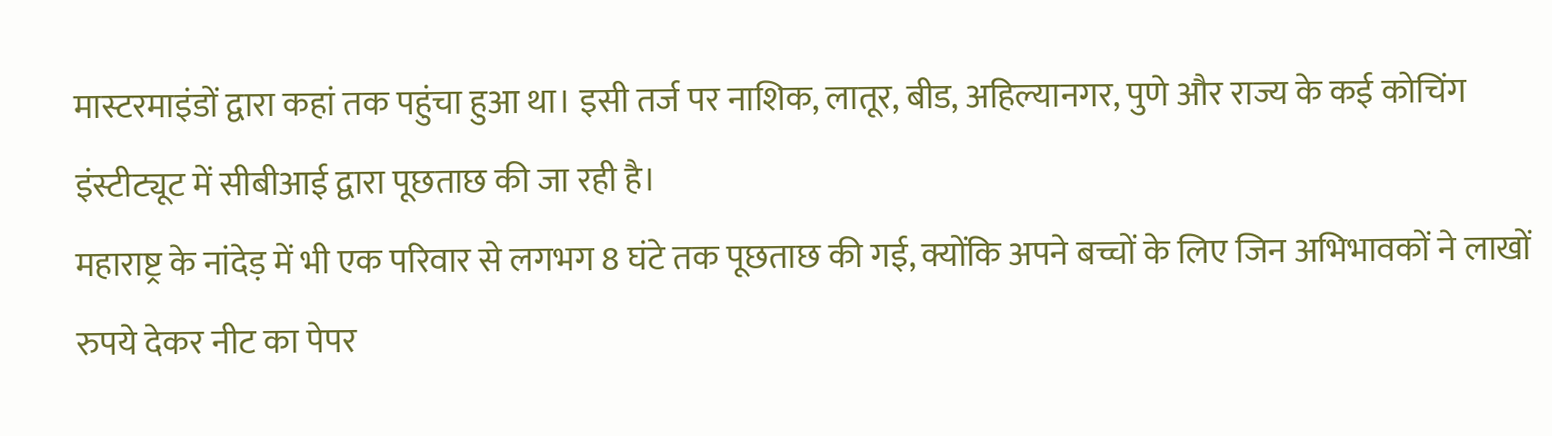मास्टरमाइंडों द्वारा कहां तक पहुंचा हुआ था। इसी तर्ज पर नाशिक, लातूर, बीड, अहिल्यानगर, पुणे और राज्य के कई कोचिंग इंस्टीट्यूट में सीबीआई द्वारा पूछताछ की जा रही है।
महाराष्ट्र के नांदेड़ में भी एक परिवार से लगभग 8 घंटे तक पूछताछ की गई, क्योंकि अपने बच्चों के लिए जिन अभिभावकों ने लाखों रुपये देकर नीट का पेपर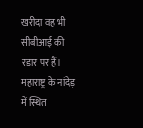खरीदा वह भी सीबीआई की रडार पर हैं। महाराष्ट्र के नांदेड़ में स्थित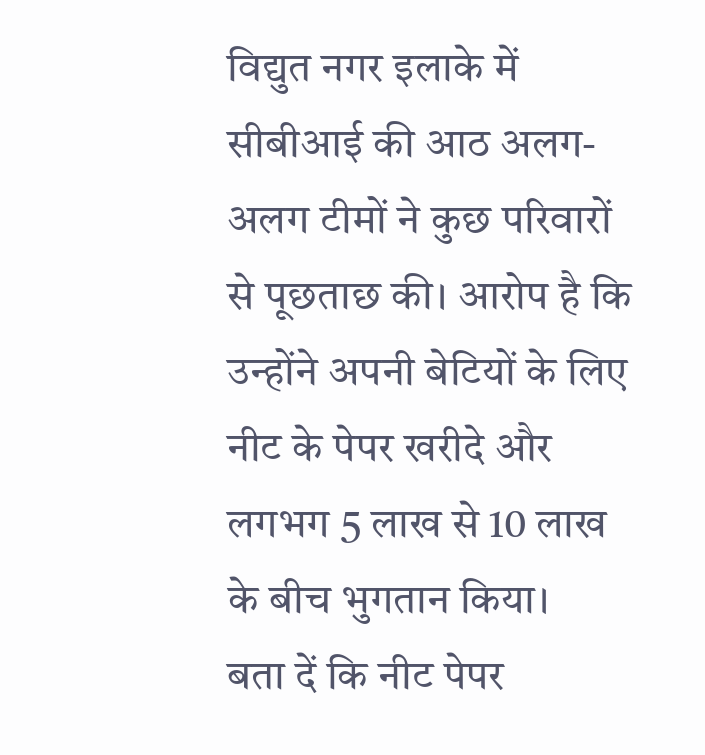विद्युत नगर इलाके में सीबीआई की आठ अलग-अलग टीमों ने कुछ परिवारों से पूछताछ की। आरोप है कि उन्होंने अपनी बेटियों के लिए नीट के पेपर खरीदे और लगभग 5 लाख से 10 लाख के बीच भुगतान किया।
बता दें कि नीट पेपर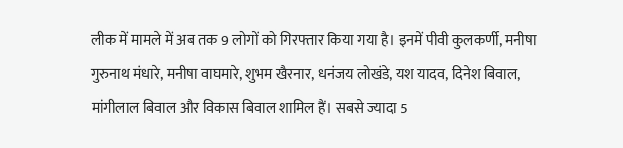लीक में मामले में अब तक 9 लोगों को गिरफ्तार किया गया है। इनमें पीवी कुलकर्णी, मनीषा गुरुनाथ मंधारे, मनीषा वाघमारे, शुभम खैरनार, धनंजय लोखंडे, यश यादव, दिनेश बिवाल, मांगीलाल बिवाल और विकास बिवाल शामिल हैं। सबसे ज्यादा 5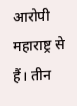आरोपी महाराष्ट्र से हैं। तीन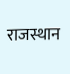राजस्थान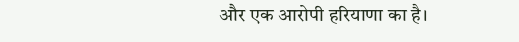और एक आरोपी हरियाणा का है।